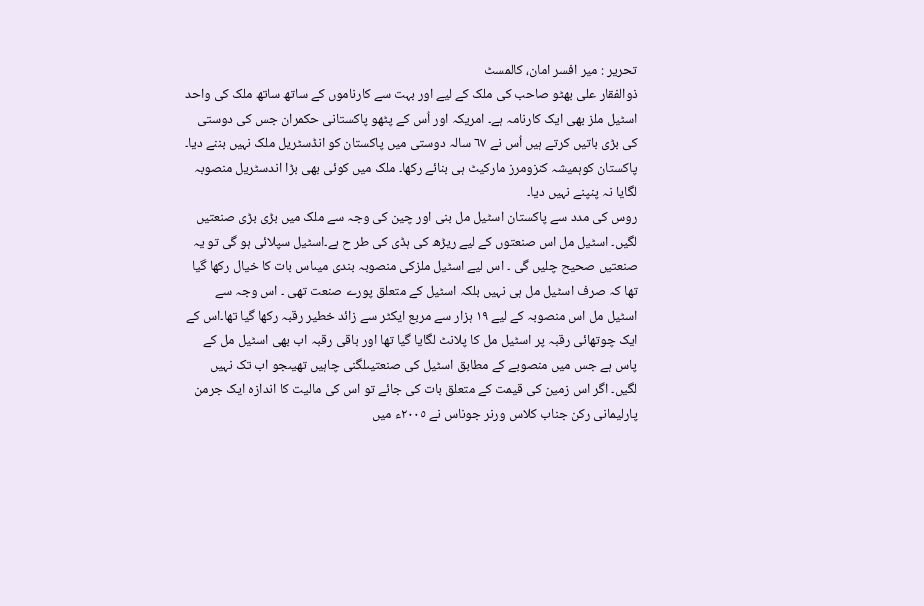تحریر : میر افسر امان، کالمسٹ
ذوالفقار علی بھٹو صاحب کی ملک کے لیے اور بہت سے کارناموں کے ساتھ ساتھ ملک کی واحد اسٹیل ملز بھی ایک کارنامہ ہے۔ امریکہ اور اُس کے پٹھو پاکستانی حکمران جس کی دوستی کی بڑی باتیں کرتے ہیں اُس نے ٦٧ سالہ دوستی میں پاکستان کو انڈسٹریل ملک نہیں بننے دیا۔ پاکستان کوہمیشہ کنزومرز مارکیٹ ہی بنائے رکھا۔ ملک میں کوئی بھی بڑا اندسٹریل منصوبہ لگایا نہ پنپنے نہیں دیا۔
روس کی مدد سے پاکستان اسٹیل مل بنی اور چین کی وجہ سے ملک میں بڑی بڑی صنعتیں لگیں۔ اسٹیل مل اس صنعتوں کے لیے ریڑھ کی ہڈی کی طر ح ہے۔اسٹیل سپلائی ہو گی تو یہ صنعتیں صحیح چلیں گی ۔ اس لیے اسٹیل ملزکی منصوبہ بندی میںاس بات کا خیال رکھا گیا تھا کہ صرف اسٹیل مل ہی نہیں بلکہ اسٹیل کے متعلق پورے صنعت تھی ۔ اس وجہ سے اسٹیل مل اس منصوبہ کے لیے ١٩ ہزار سے مربع ایکٹر سے زائد خطیر رقبہ رکھا گیا تھا۔اس کے ایک چوتھائی رقبہ پر اسٹیل مل کا پلانٹ لگایا گیا تھا اور باقی رقبہ اب بھی اسٹیل مل کے پاس ہے جس میں منصوبے کے مطابق اسٹیل کی صنعتیںلگنی چاہیں تھیںجو اب تک نہیں لگیں۔ اگر اس زمین کی قیمت کے متعلق بات کی جائے تو اس کی مالیت کا اندازہ ایک جرمن پارلیمانی رکن جناب کلاس ورنر جوناس نے ٢٠٠٥ء میں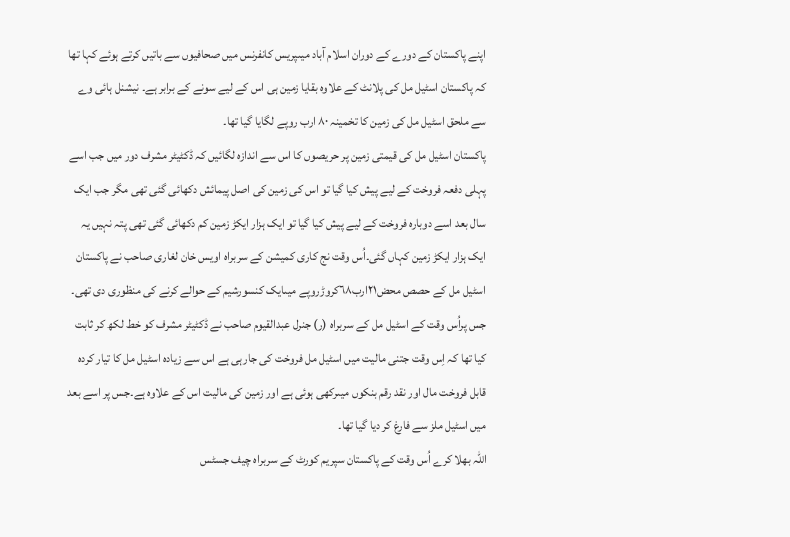اپنے پاکستان کے دورے کے دوران اسلام آباد میںپریس کانفرنس میں صحافیوں سے باتیں کرتے ہوئے کہا تھا کہ پاکستان اسٹیل مل کی پلانٹ کے علاوہ بقایا زمین ہی اس کے لیے سونے کے برابر ہے۔ نیشنل ہائی وے سے ملحق اسٹیل مل کی زمین کا تخمینہ ٨٠ ارب روپے لگایا گیا تھا۔
پاکستان اسٹیل مل کی قیمتی زمین پر حریصوں کا اس سے اندازہ لگائیں کہ ڈکٹیٹر مشرف دور میں جب اسے پہلی دفعہ فروخت کے لیے پیش کیا گیا تو اس کی زمین کی اصل پیمائش دکھائی گئی تھی مگر جب ایک سال بعد اسے دوبارہ فروخت کے لیے پیش کیا گیا تو ایک ہزار ایکڑ زمین کم دکھائی گئی تھی پتہ نہیں یہ ایک ہزار ایکڑ زمین کہاں گئی۔اُس وقت نج کاری کمیشن کے سربراہ اویس خان لغاری صاحب نے پاکستان اسٹیل مل کے حصص محض٢١ارب٦٨کروڑروپے میںایک کنسورشیم کے حوالے کرنے کی منظوری دی تھی۔ جس پراُس وقت کے اسٹیل مل کے سربراہ (ر) جنرل عبدالقیوم صاحب نے ڈکٹیٹر مشرف کو خط لکھ کر ثابت کیا تھا کہ اِس وقت جتنی مالیت میں اسٹیل مل فروخت کی جارہی ہے اس سے زیادہ اسٹیل مل کا تیار کردہ قابل فروخت مال اور نقد رقم بنکوں میںرکھی ہوئی ہے اور زمین کی مالیت اس کے علاوہ ہے۔جس پر اسے بعد میں اسٹیل ملز سے فارغ کر دیا گیا تھا۔
اللہ بھلا کرے اُس وقت کے پاکستان سپریم کورٹ کے سربراہ چیف جسٹس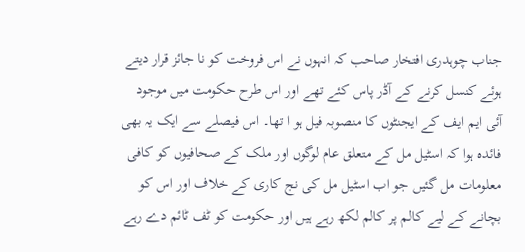جناب چوہدری افتخار صاحب کہ انہوں نے اس فروخت کو نا جائز قرار دیتے ہوئے کنسل کرنے کے آڈر پاس کئے تھے اور اس طرح حکومت میں موجود آئی ایم ایف کے ایجنٹوں کا منصوبہ فیل ہو ا تھا۔ اس فیصلے سے ایک یہ بھی فائدہ ہوا کہ اسٹیل مل کے متعلق عام لوگوں اور ملک کے صحافیوں کو کافی معلومات مل گئیں جو اب اسٹیل مل کی نج کاری کے خلاف اور اس کو بچانے کے لیے کالم پر کالم لکھ رہے ہیں اور حکومت کو ٹف ٹائم دے رہے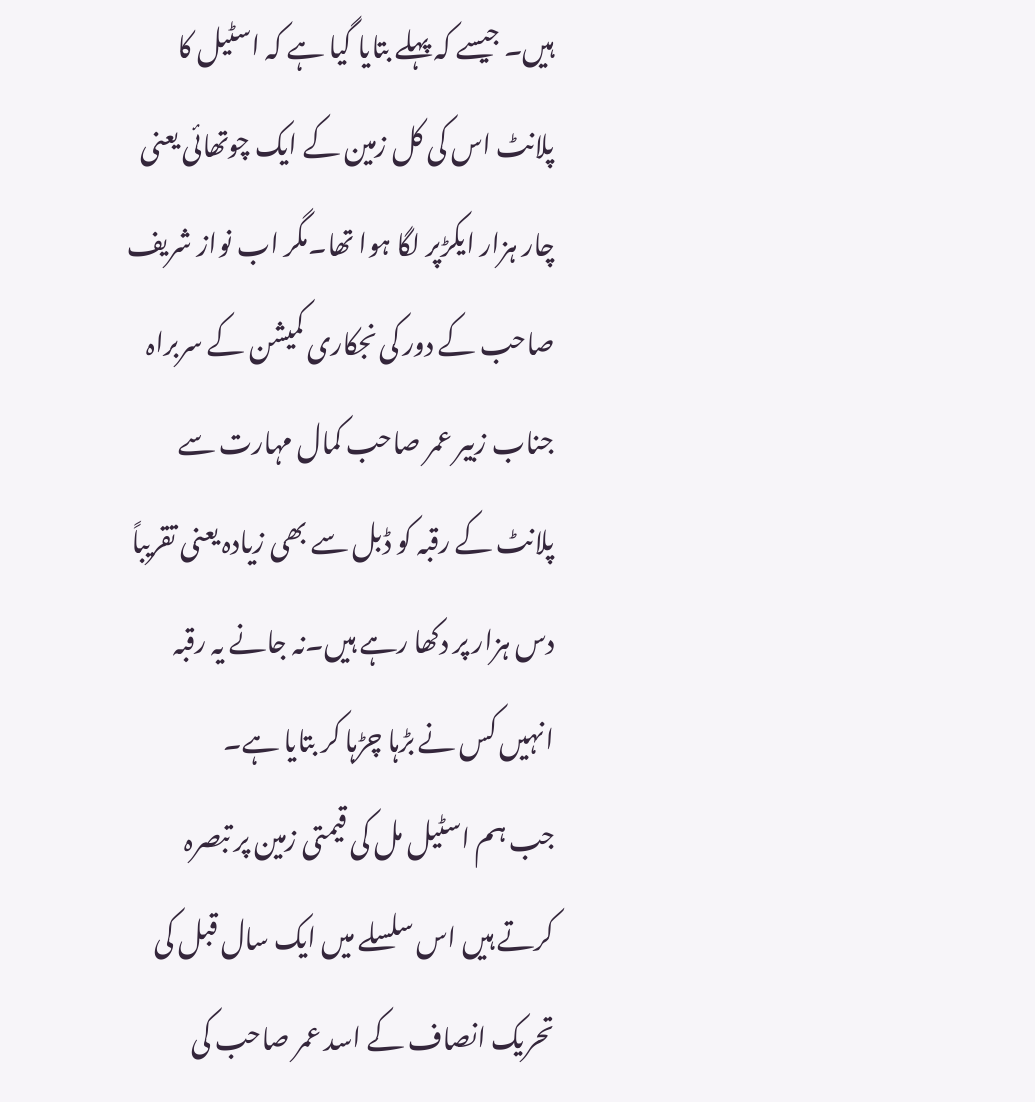ہیں۔ جیسے کہ پہلے بتایا گیا ہے کہ اسٹیل کا پلانٹ اس کی کل زمین کے ایک چوتھائی یعنی چار ہزار ایکڑپر لگا ہوا تھا۔مگر اب نواز شریف صاحب کے دور کی نجکاری کمیشن کے سربراہ جناب زبیر عمر صاحب کمال مہارت سے پلانٹ کے رقبہ کو ڈبل سے بھی زیادہ یعنی تقریباً دس ہزار پر دکھا رہے ہیں۔نہ جانے یہ رقبہ انہیں کس نے بڑہا چڑہا کر بتایا ہے۔
جب ہم اسٹیل مل کی قیمتی زمین پر تبصرہ کرتے ہیں اس سلسلے میں ایک سال قبل کی تحریک انصاف کے اسد عمر صاحب کی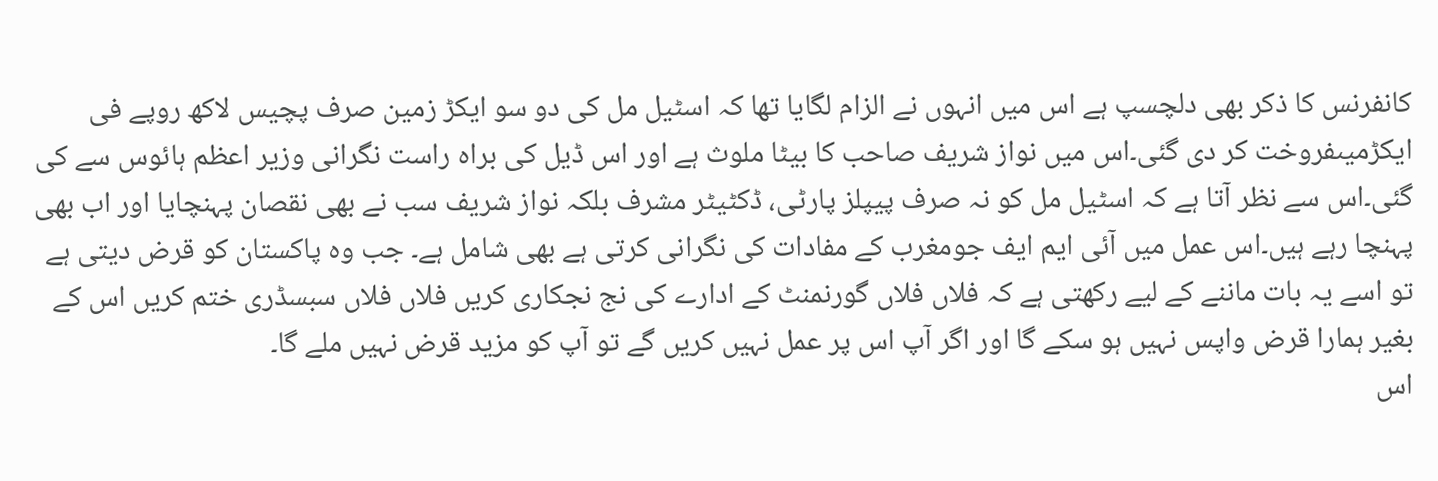کانفرنس کا ذکر بھی دلچسپ ہے اس میں انہوں نے الزام لگایا تھا کہ اسٹیل مل کی دو سو ایکڑ زمین صرف پچیس لاکھ روپے فی ایکڑمیںفروخت کر دی گئی۔اس میں نواز شریف صاحب کا بیٹا ملوث ہے اور اس ڈیل کی براہ راست نگرانی وزیر اعظم ہائوس سے کی گئی۔اس سے نظر آتا ہے کہ اسٹیل مل کو نہ صرف پیپلز پارٹی، ڈکٹیٹر مشرف بلکہ نواز شریف سب نے بھی نقصان پہنچایا اور اب بھی پہنچا رہے ہیں۔اس عمل میں آئی ایم ایف جومغرب کے مفادات کی نگرانی کرتی ہے بھی شامل ہے۔ جب وہ پاکستان کو قرض دیتی ہے تو اسے یہ بات ماننے کے لیے رکھتی ہے کہ فلاں فلاں گورنمنٹ کے ادارے کی نج نجکاری کریں فلاں فلاں سبسڈری ختم کریں اس کے بغیر ہمارا قرض واپس نہیں ہو سکے گا اور اگر آپ اس پر عمل نہیں کریں گے تو آپ کو مزید قرض نہیں ملے گا۔
اس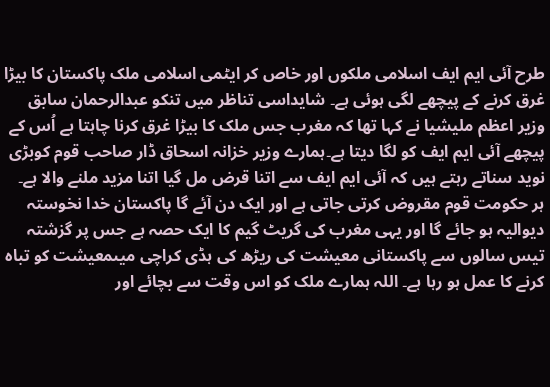طرح آئی ایم ایف اسلامی ملکوں اور خاص کر ایٹمی اسلامی ملک پاکستان کا بیڑا غرق کرنے کے پیچھے لگی ہوئی ہے۔ شایداسی تناظر میں تنکو عبدالرحمان سابق وزیر اعظم ملیشیا نے کہا تھا کہ مغرب جس ملک کا بیڑا غرق کرنا چاہتا ہے اُس کے پیچھے آئی ایم ایف کو لگا دیتا ہے۔ہمارے وزیر خزانہ اسحاق ڈار صاحب قوم کوبڑی نوید سناتے رہتے ہیں کہ آئی ایم ایف سے اتنا قرض مل گیا اتنا مزید ملنے والا ہے۔ ہر حکومت قوم مقروض کرتی جاتی ہے اور ایک دن آئے گا پاکستان خدا نخوستہ دیوالیہ ہو جائے گا اور یہی مغرب کی گریٹ گیم کا ایک حصہ ہے جس پر گزشتہ تیس سالوں سے پاکستانی معیشت کی ریڑھ کی ہڈی کراچی میںمعیشت کو تباہ کرنے کا عمل ہو رہا ہے۔ اللہ ہمارے ملک کو اس وقت سے بچائے اور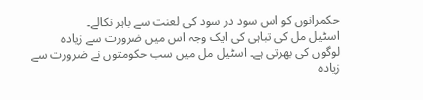حکمرانوں کو اس سود در سود کی لعنت سے باہر نکالے۔
اسٹیل مل کی تباہی کی ایک وجہ اس میں ضرورت سے زیادہ لوگوں کی بھرتی ہے۔ اسٹیل مل میں سب حکومتوں نے ضرورت سے زیادہ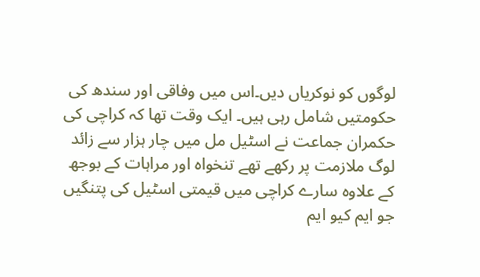لوگوں کو نوکریاں دیں۔اس میں وفاقی اور سندھ کی حکومتیں شامل رہی ہیں۔ ایک وقت تھا کہ کراچی کی حکمران جماعت نے اسٹیل مل میں چار ہزار سے زائد لوگ ملازمت پر رکھے تھے تنخواہ اور مراہات کے بوجھ کے علاوہ سارے کراچی میں قیمتی اسٹیل کی پتنگیں جو ایم کیو ایم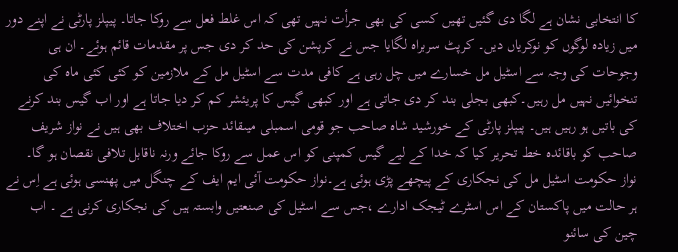کا انتخابی نشان ہے لگا دی گئیں تھیں کسی کی بھی جرأت نہیں تھی کہ اس غلط فعل سے روکا جاتا۔ پیپلز پارٹی نے اپنے دور میں زیادہ لوگوں کو نوکریاں دیں۔ کرپٹ سربراہ لگایا جس نے کرپشن کی حد کر دی جس پر مقدمات قائم ہوئے۔ ان ہی وجوحات کی وجہ سے اسٹیل مل خسارے میں چل رہی ہے کافی مدت سے اسٹیل مل کے ملازمین کو کئی کئی ماہ کی تنخوائیں نہیں مل رہیں۔کبھی بجلی بند کر دی جاتی ہے اور کبھی گیس کا پریئشر کم کر دیا جاتا ہے اور اب گیس بند کرنے کی باتیں ہو رہیں ہیں۔ پیپلز پارٹی کے خورشید شاہ صاحب جو قومی اسمبلی میںقائد حزب اختلاف بھی ہیں نے نواز شریف صاحب کو باقائدہ خط تحریر کیا کہ خدا کے لیے گیس کمپنی کو اس عمل سے روکا جائے ورنہ ناقابل تلافی نقصان ہو گا۔
نواز حکومت اسٹیل مل کی نجکاری کے پیچھے پڑی ہوئی ہے۔نواز حکومت آئی ایم ایف کے چنگل میں پھنسی ہوئی ہے اِس نے ہر حالت میں پاکستان کے اس اسٹرے ٹیجک ادارے ،جس سے اسٹیل کی صنعتیں وابستہ ہیں کی نجکاری کرنی ہے ۔ اب چین کی سائنو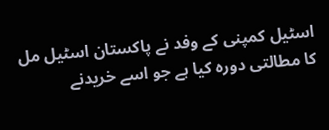اسٹیل کمپنی کے وفد نے پاکستان اسٹیل مل کا مطالتی دورہ کیا ہے جو اسے خریدنے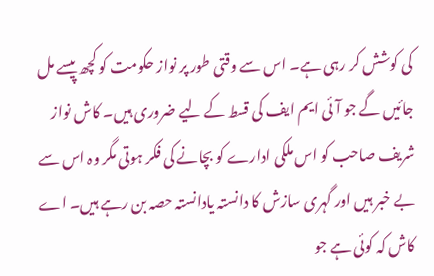کی کوشش کر رہی ہے۔ اس سے وقتی طور پر نواز حکومت کو کچھ پیسے مل جائیں گے جو آئی ایم ایف کی قسط کے لیے ضروری ہیں۔ کاش نواز شریف صاحب کو اس ملکی ادارے کو بچانے کی فکر ہوتی مگر وہ اس سے بے خبر ہیں اور گہری سازش کا دانستہ یادانستہ حصہ بن رہے ہیں۔ اے کاش کہ کوئی ہے جو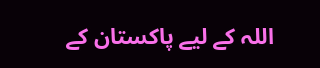اللہ کے لیے پاکستان کے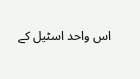اس واحد اسٹیل کے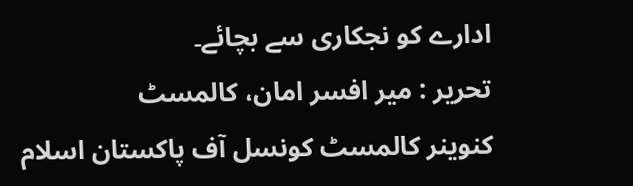ادارے کو نجکاری سے بچائے۔
تحریر : میر افسر امان، کالمسٹ
کنوینر کالمسٹ کونسل آف پاکستان اسلام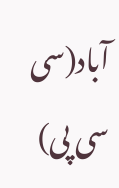آباد(سی سی پی)